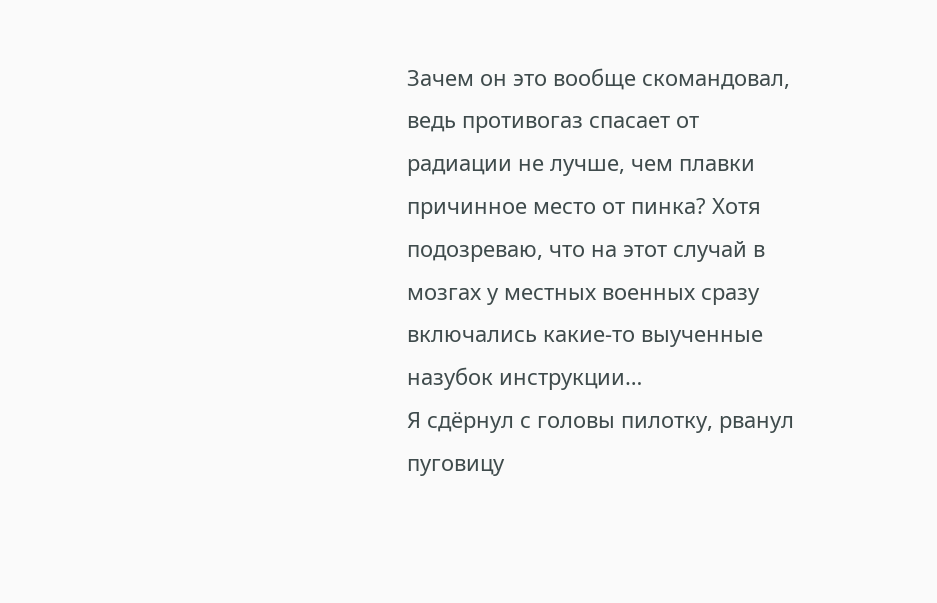Зачем он это вообще скомандовал, ведь противогаз спасает от радиации не лучше, чем плавки причинное место от пинка? Хотя подозреваю, что на этот случай в мозгах у местных военных сразу включались какие-то выученные назубок инструкции…
Я сдёрнул с головы пилотку, рванул пуговицу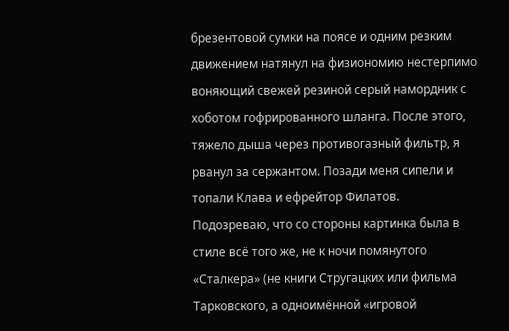брезентовой сумки на поясе и одним резким движением натянул на физиономию нестерпимо воняющий свежей резиной серый намордник с хоботом гофрированного шланга. После этого, тяжело дыша через противогазный фильтр, я рванул за сержантом. Позади меня сипели и топали Клава и ефрейтор Филатов.
Подозреваю, что со стороны картинка была в стиле всё того же, не к ночи помянутого «Сталкера» (не книги Стругацких или фильма Тарковского, а одноимённой «игровой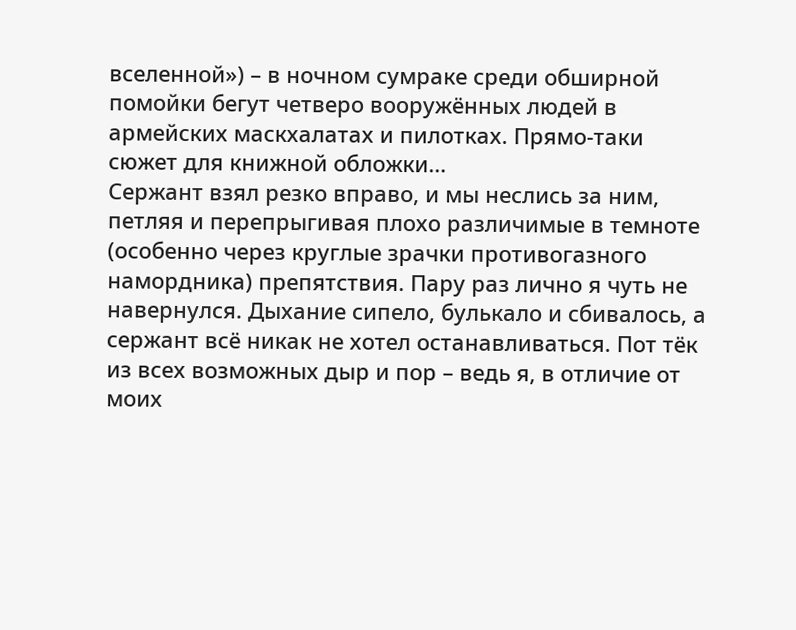вселенной») – в ночном сумраке среди обширной помойки бегут четверо вооружённых людей в армейских маскхалатах и пилотках. Прямо-таки сюжет для книжной обложки…
Сержант взял резко вправо, и мы неслись за ним, петляя и перепрыгивая плохо различимые в темноте (особенно через круглые зрачки противогазного намордника) препятствия. Пару раз лично я чуть не навернулся. Дыхание сипело, булькало и сбивалось, а сержант всё никак не хотел останавливаться. Пот тёк из всех возможных дыр и пор – ведь я, в отличие от моих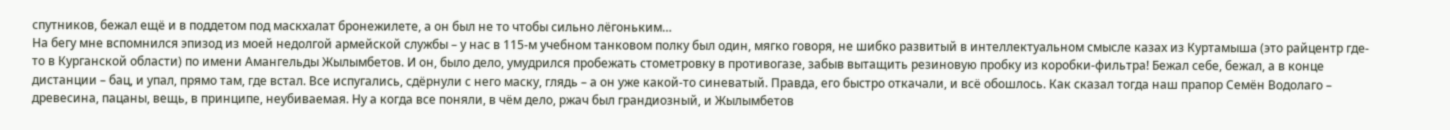спутников, бежал ещё и в поддетом под маскхалат бронежилете, а он был не то чтобы сильно лёгоньким…
На бегу мне вспомнился эпизод из моей недолгой армейской службы – у нас в 115-м учебном танковом полку был один, мягко говоря, не шибко развитый в интеллектуальном смысле казах из Куртамыша (это райцентр где-то в Курганской области) по имени Амангельды Жылымбетов. И он, было дело, умудрился пробежать стометровку в противогазе, забыв вытащить резиновую пробку из коробки-фильтра! Бежал себе, бежал, а в конце дистанции – бац, и упал, прямо там, где встал. Все испугались, сдёрнули с него маску, глядь – а он уже какой-то синеватый. Правда, его быстро откачали, и всё обошлось. Как сказал тогда наш прапор Семён Водолаго – древесина, пацаны, вещь, в принципе, неубиваемая. Ну а когда все поняли, в чём дело, ржач был грандиозный, и Жылымбетов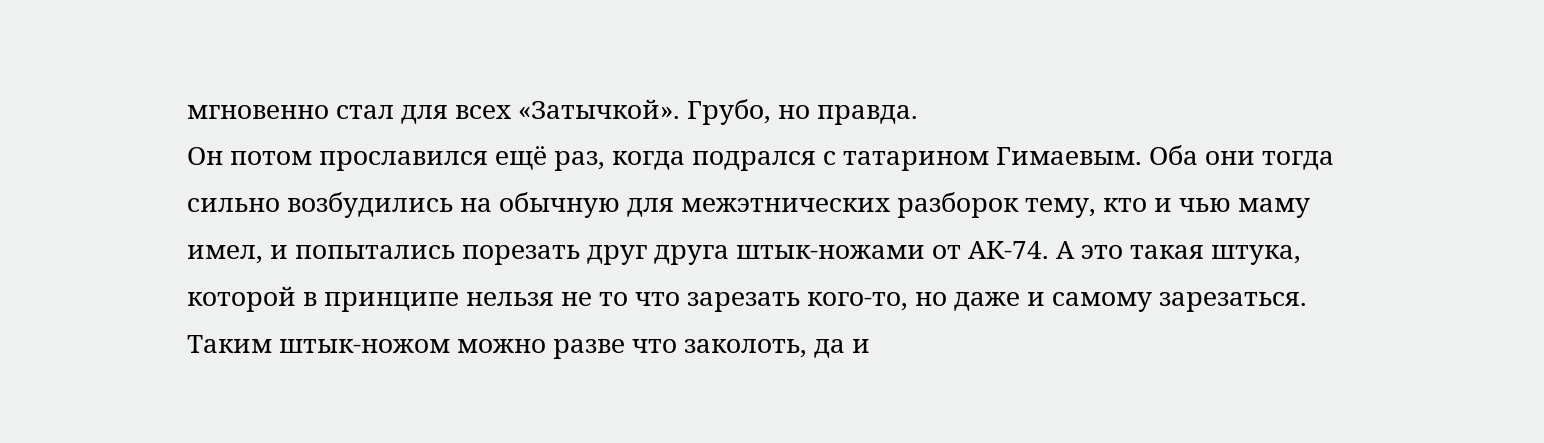мгновенно стал для всех «Затычкой». Грубо, но правда.
Он потом прославился ещё раз, когда подрался с татарином Гимаевым. Оба они тогда сильно возбудились на обычную для межэтнических разборок тему, кто и чью маму имел, и попытались порезать друг друга штык-ножами от АК-74. А это такая штука, которой в принципе нельзя не то что зарезать кого-то, но даже и самому зарезаться. Таким штык-ножом можно разве что заколоть, да и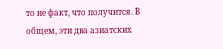то не факт, что получится. В общем, эти два азиатских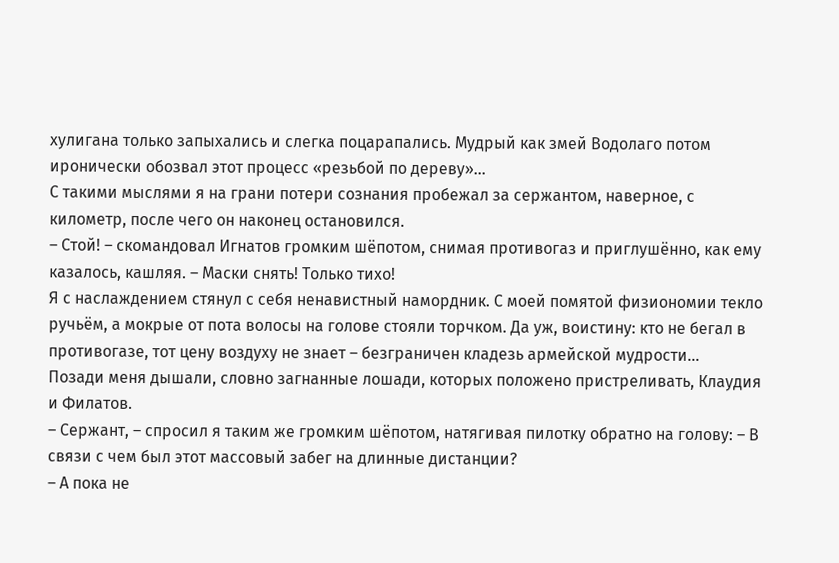хулигана только запыхались и слегка поцарапались. Мудрый как змей Водолаго потом иронически обозвал этот процесс «резьбой по дереву»…
С такими мыслями я на грани потери сознания пробежал за сержантом, наверное, с километр, после чего он наконец остановился.
– Стой! – скомандовал Игнатов громким шёпотом, снимая противогаз и приглушённо, как ему казалось, кашляя. – Маски снять! Только тихо!
Я с наслаждением стянул с себя ненавистный намордник. С моей помятой физиономии текло ручьём, а мокрые от пота волосы на голове стояли торчком. Да уж, воистину: кто не бегал в противогазе, тот цену воздуху не знает – безграничен кладезь армейской мудрости…
Позади меня дышали, словно загнанные лошади, которых положено пристреливать, Клаудия и Филатов.
– Сержант, – спросил я таким же громким шёпотом, натягивая пилотку обратно на голову: – В связи с чем был этот массовый забег на длинные дистанции?
– А пока не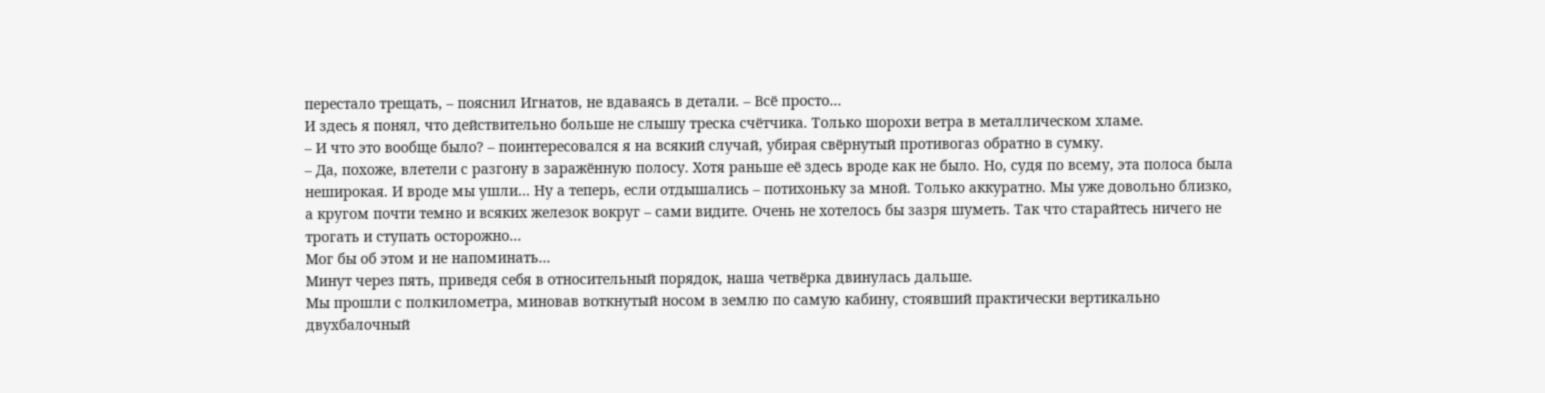перестало трещать, – пояснил Игнатов, не вдаваясь в детали. – Всё просто…
И здесь я понял, что действительно больше не слышу треска счётчика. Только шорохи ветра в металлическом хламе.
– И что это вообще было? – поинтересовался я на всякий случай, убирая свёрнутый противогаз обратно в сумку.
– Да, похоже, влетели с разгону в заражённую полосу. Хотя раньше её здесь вроде как не было. Но, судя по всему, эта полоса была неширокая. И вроде мы ушли… Ну а теперь, если отдышались – потихоньку за мной. Только аккуратно. Мы уже довольно близко, а кругом почти темно и всяких железок вокруг – сами видите. Очень не хотелось бы зазря шуметь. Так что старайтесь ничего не трогать и ступать осторожно…
Мог бы об этом и не напоминать…
Минут через пять, приведя себя в относительный порядок, наша четвёрка двинулась дальше.
Мы прошли с полкилометра, миновав воткнутый носом в землю по самую кабину, стоявший практически вертикально двухбалочный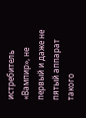истребитель «Вампир», не первый и даже не пятый аппарат такого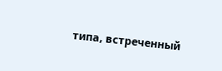типа, встреченный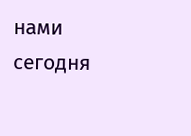нами сегодня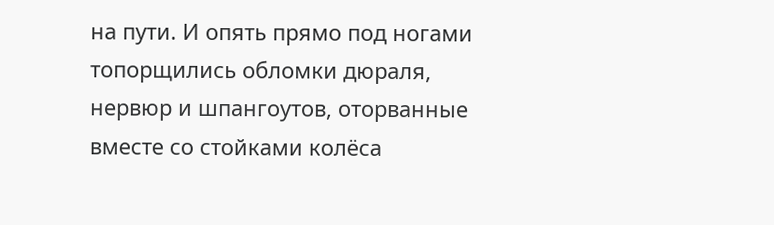на пути. И опять прямо под ногами топорщились обломки дюраля, нервюр и шпангоутов, оторванные вместе со стойками колёса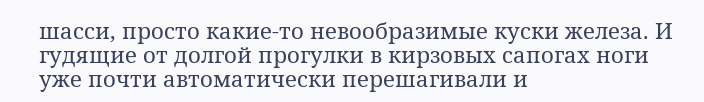шасси, просто какие-то невообразимые куски железа. И гудящие от долгой прогулки в кирзовых сапогах ноги уже почти автоматически перешагивали и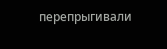перепрыгивали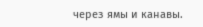через ямы и канавы.